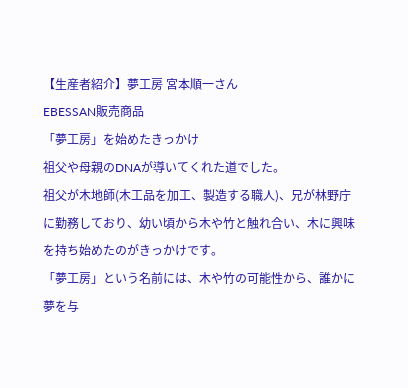【生産者紹介】夢工房 宮本順一さん
EBESSAN販売商品
「夢工房」を始めたきっかけ
祖父や母親のDNAが導いてくれた道でした。
祖父が木地師(木工品を加工、製造する職人)、兄が林野庁に勤務しており、幼い頃から木や竹と触れ合い、木に興味を持ち始めたのがきっかけです。
「夢工房」という名前には、木や竹の可能性から、誰かに夢を与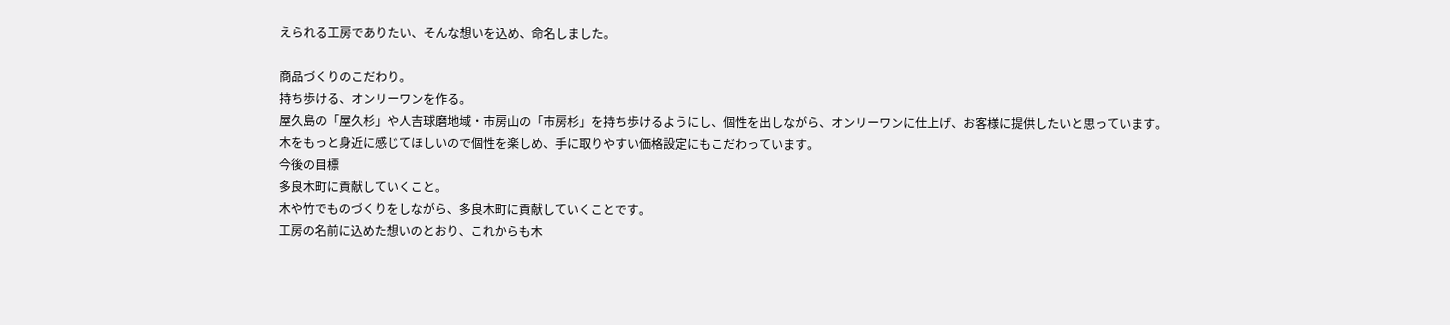えられる工房でありたい、そんな想いを込め、命名しました。

商品づくりのこだわり。
持ち歩ける、オンリーワンを作る。
屋久島の「屋久杉」や人吉球磨地域・市房山の「市房杉」を持ち歩けるようにし、個性を出しながら、オンリーワンに仕上げ、お客様に提供したいと思っています。
木をもっと身近に感じてほしいので個性を楽しめ、手に取りやすい価格設定にもこだわっています。
今後の目標
多良木町に貢献していくこと。
木や竹でものづくりをしながら、多良木町に貢献していくことです。
工房の名前に込めた想いのとおり、これからも木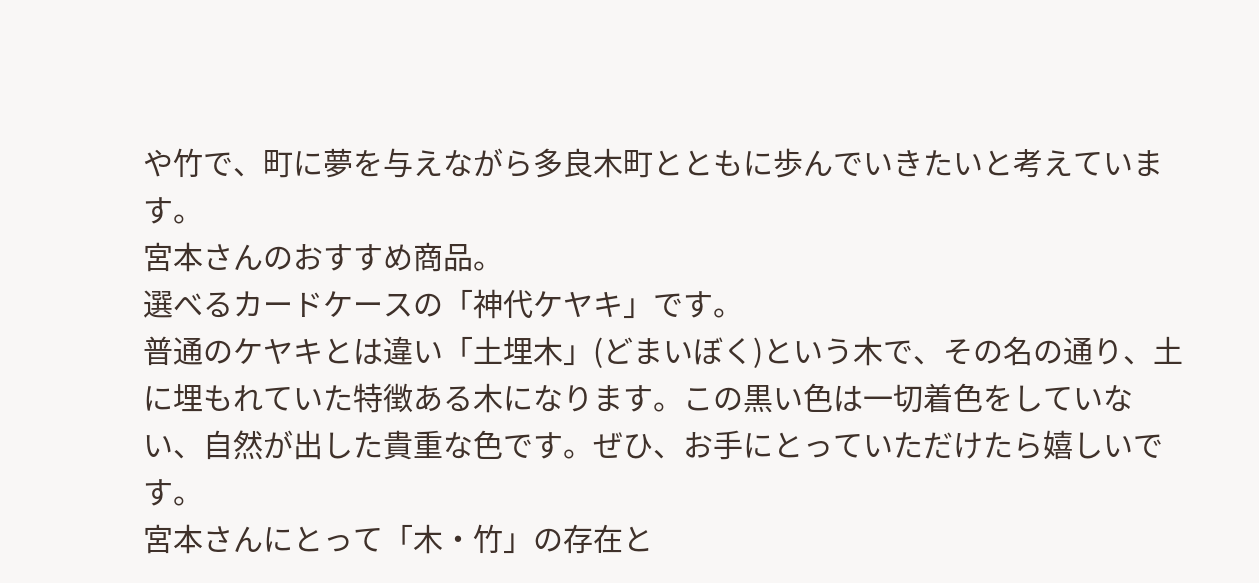や竹で、町に夢を与えながら多良木町とともに歩んでいきたいと考えています。
宮本さんのおすすめ商品。
選べるカードケースの「神代ケヤキ」です。
普通のケヤキとは違い「土埋木」(どまいぼく)という木で、その名の通り、土に埋もれていた特徴ある木になります。この黒い色は一切着色をしていない、自然が出した貴重な色です。ぜひ、お手にとっていただけたら嬉しいです。
宮本さんにとって「木・竹」の存在と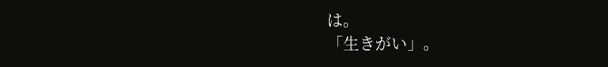は。
「生きがい」。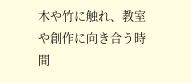木や竹に触れ、教室や創作に向き合う時間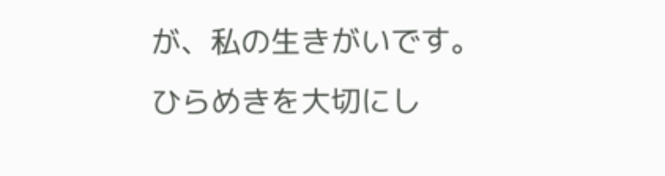が、私の生きがいです。
ひらめきを大切にし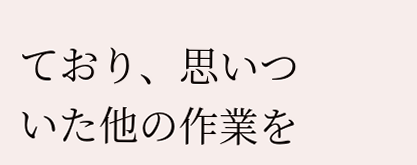ており、思いついた他の作業を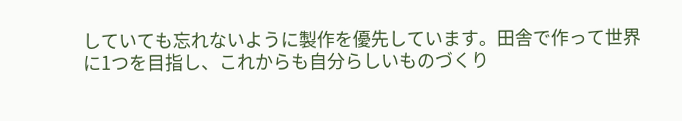していても忘れないように製作を優先しています。田舎で作って世界に1つを目指し、これからも自分らしいものづくり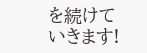を続けていきます!